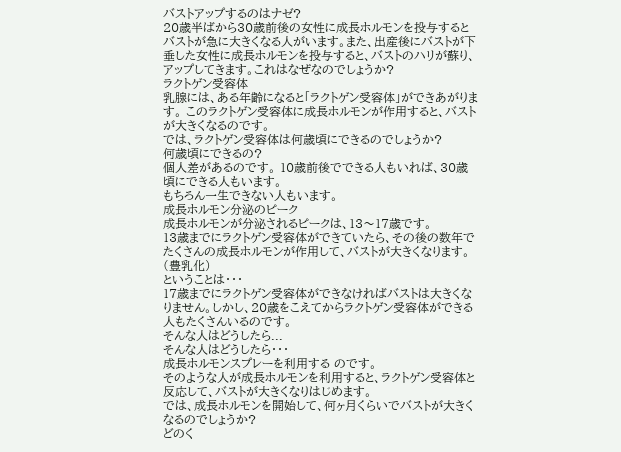バストアップするのはナゼ?
20歳半ばから30歳前後の女性に成長ホルモンを投与するとバストが急に大きくなる人がいます。また、出産後にバストが下垂した女性に成長ホルモンを投与すると、バストのハリが蘇り、アップしてきます。これはなぜなのでしょうか?
ラクトゲン受容体
乳腺には、ある年齢になると「ラクトゲン受容体」ができあがります。 このラクトゲン受容体に成長ホルモンが作用すると、バストが大きくなるのです。
では、ラクトゲン受容体は何歳頃にできるのでしょうか?
何歳頃にできるの?
個人差があるのです。 10歳前後でできる人もいれば、30歳頃にできる人もいます。
もちろん一生できない人もいます。
成長ホルモン分泌のピーク
成長ホルモンが分泌されるピークは、13〜17歳です。
13歳までにラクトゲン受容体ができていたら、その後の数年でたくさんの成長ホルモンが作用して、バストが大きくなります。 (豊乳化)
ということは・・・
17歳までにラクトゲン受容体ができなければバストは大きくなりません。しかし、20歳をこえてからラクトゲン受容体ができる人もたくさんいるのです。
そんな人はどうしたら...
そんな人はどうしたら・・・
成長ホルモンスプレーを利用する のです。
そのような人が成長ホルモンを利用すると、ラクトゲン受容体と反応して、バストが大きくなりはじめます。
では、成長ホルモンを開始して、何ヶ月くらいでバストが大きくなるのでしょうか?
どのく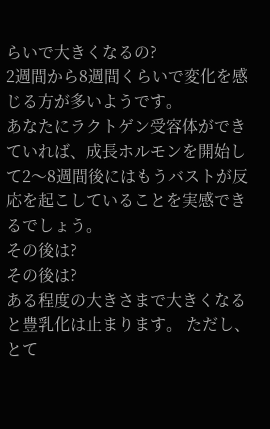らいで大きくなるの?
2週間から8週間くらいで変化を感じる方が多いようです。
あなたにラクトゲン受容体ができていれば、成長ホルモンを開始して2〜8週間後にはもうバストが反応を起こしていることを実感できるでしょう。
その後は?
その後は?
ある程度の大きさまで大きくなると豊乳化は止まります。 ただし、とて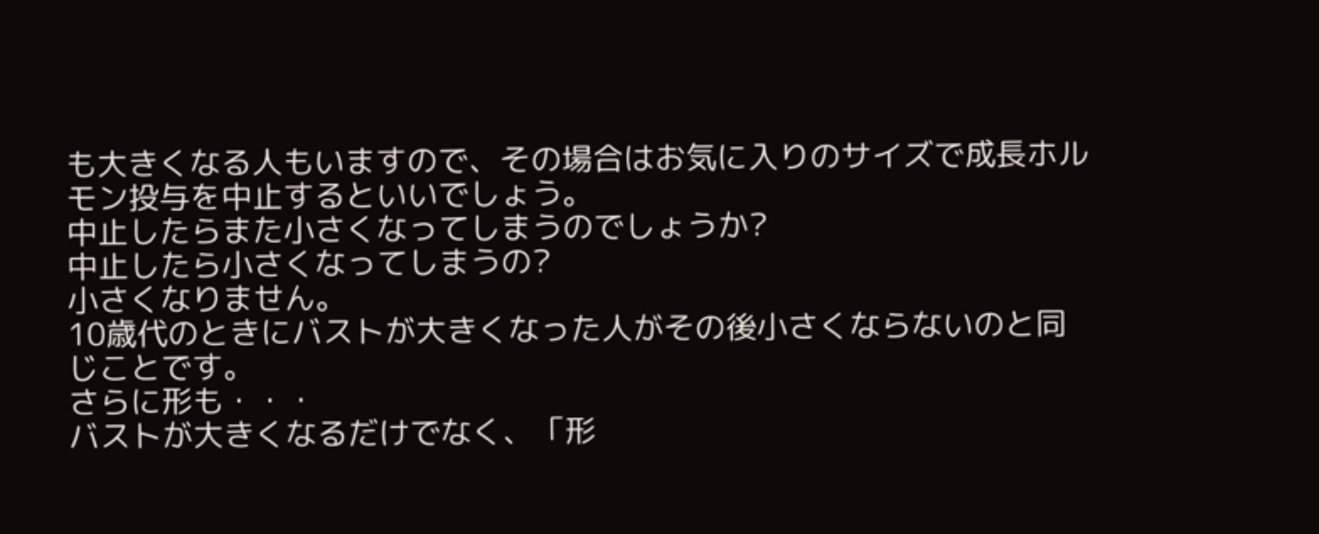も大きくなる人もいますので、その場合はお気に入りのサイズで成長ホルモン投与を中止するといいでしょう。
中止したらまた小さくなってしまうのでしょうか?
中止したら小さくなってしまうの?
小さくなりません。
10歳代のときにバストが大きくなった人がその後小さくならないのと同じことです。
さらに形も・・・
バストが大きくなるだけでなく、「形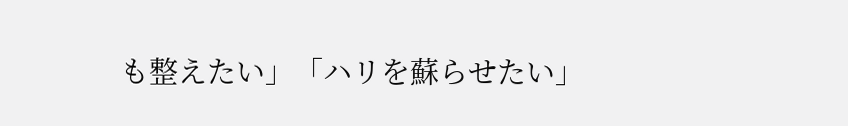も整えたい」「ハリを蘇らせたい」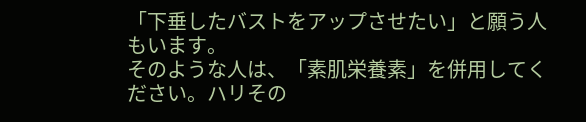「下垂したバストをアップさせたい」と願う人もいます。
そのような人は、「素肌栄養素」を併用してください。ハリその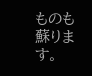ものも蘇ります。